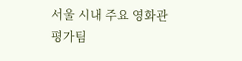서울 시내 주요 영화관 평가팀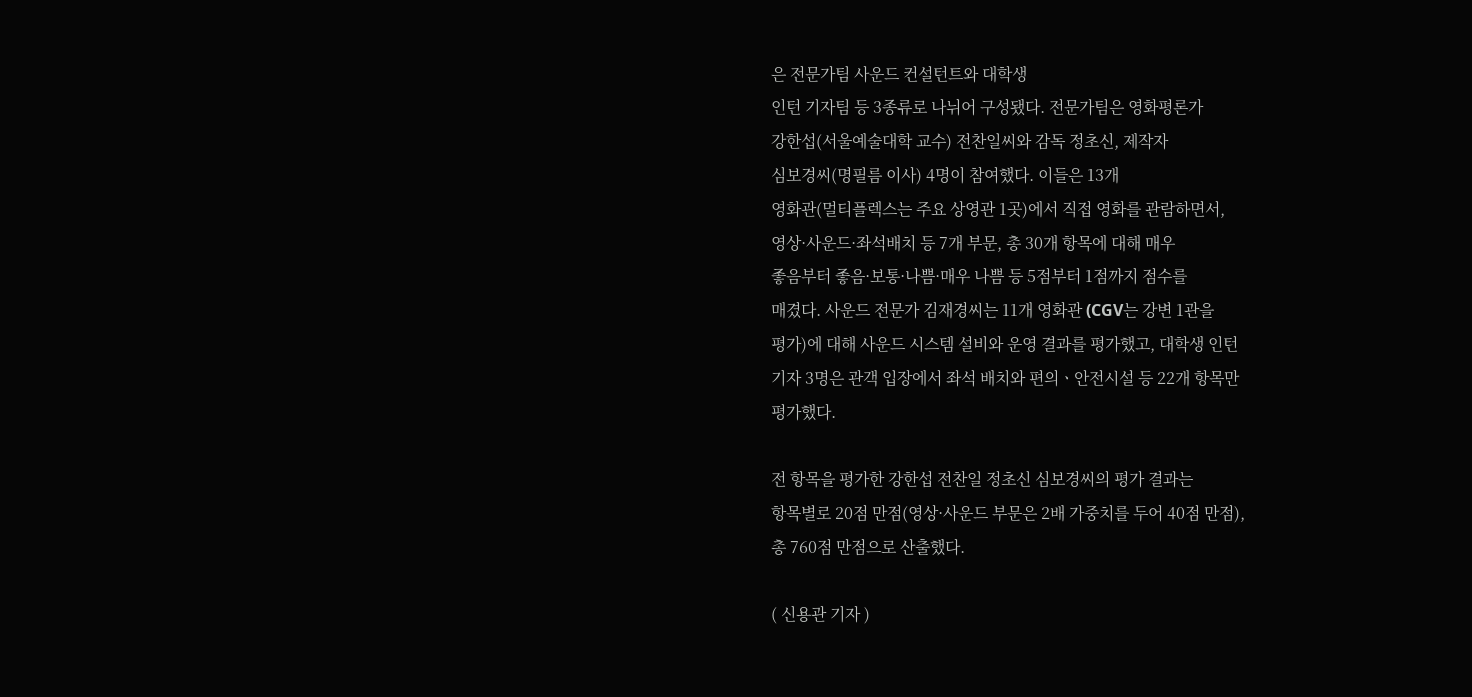은 전문가팀 사운드 컨설턴트와 대학생
인턴 기자팀 등 3종류로 나뉘어 구성됐다. 전문가팀은 영화평론가
강한섭(서울예술대학 교수) 전찬일씨와 감독 정초신, 제작자
심보경씨(명필름 이사) 4명이 참여했다. 이들은 13개
영화관(멀티플렉스는 주요 상영관 1곳)에서 직접 영화를 관람하면서,
영상·사운드·좌석배치 등 7개 부문, 총 30개 항목에 대해 매우
좋음부터 좋음·보통·나쁨·매우 나쁨 등 5점부터 1점까지 점수를
매겼다. 사운드 전문가 김재경씨는 11개 영화관 (CGV는 강변 1관을
평가)에 대해 사운드 시스템 설비와 운영 결과를 평가했고, 대학생 인턴
기자 3명은 관객 입장에서 좌석 배치와 편의ㆍ안전시설 등 22개 항목만
평가했다.

전 항목을 평가한 강한섭 전찬일 정초신 심보경씨의 평가 결과는
항목별로 20점 만점(영상·사운드 부문은 2배 가중치를 두어 40점 만점),
총 760점 만점으로 산출했다.

( 신용관 기자 )